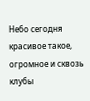Небо сегодня красивое такое, огромное и сквозь клубы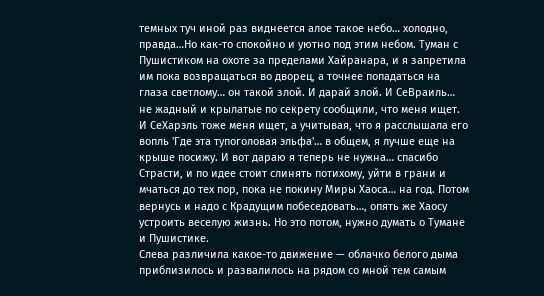темных туч иной раз виднеется алое такое небо… холодно, правда…Но как-то спокойно и уютно под этим небом. Туман с Пушистиком на охоте за пределами Хайранара, и я запретила им пока возвращаться во дворец, а точнее попадаться на глаза светлому… он такой злой. И дарай злой. И СеВраиль… не жадный и крылатые по секрету сообщили, что меня ищет. И СеХарэль тоже меня ищет, а учитывая, что я расслышала его вопль 'Где эта тупоголовая эльфа'… в общем, я лучше еще на крыше посижу. И вот дараю я теперь не нужна… спасибо Страсти, и по идее стоит слинять потихому, уйти в грани и мчаться до тех пор, пока не покину Миры Хаоса… на год. Потом вернусь и надо с Крадущим побеседовать…, опять же Хаосу устроить веселую жизнь. Но это потом, нужно думать о Тумане и Пушистике.
Слева различила какое-то движение — облачко белого дыма приблизилось и развалилось на рядом со мной тем самым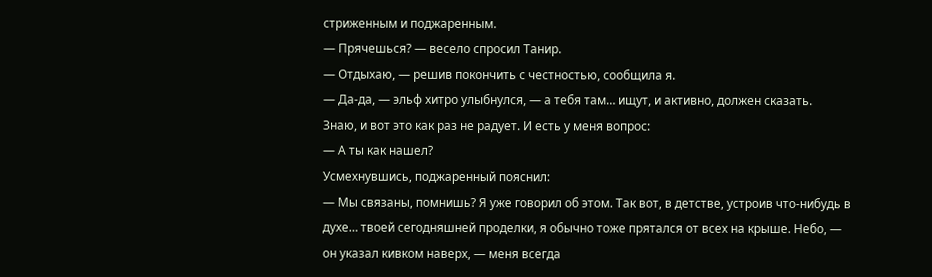стриженным и поджаренным.
— Прячешься? — весело спросил Танир.
— Отдыхаю, — решив покончить с честностью, сообщила я.
— Да-да, — эльф хитро улыбнулся, — а тебя там… ищут, и активно, должен сказать.
Знаю, и вот это как раз не радует. И есть у меня вопрос:
— А ты как нашел?
Усмехнувшись, поджаренный пояснил:
— Мы связаны, помнишь? Я уже говорил об этом. Так вот, в детстве, устроив что-нибудь в духе… твоей сегодняшней проделки, я обычно тоже прятался от всех на крыше. Небо, — он указал кивком наверх, — меня всегда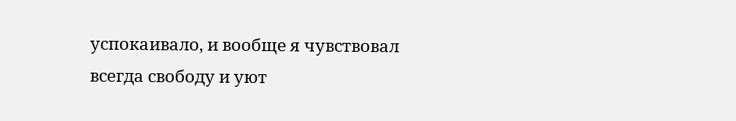успокаивало, и вообще я чувствовал всегда свободу и уют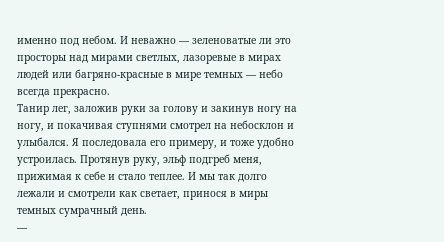именно под небом. И неважно — зеленоватые ли это просторы над мирами светлых, лазоревые в мирах людей или багряно-красные в мире темных — небо всегда прекрасно.
Танир лег, заложив руки за голову и закинув ногу на ногу, и покачивая ступнями смотрел на небосклон и улыбался. Я последовала его примеру, и тоже удобно устроилась. Протянув руку, эльф подгреб меня, прижимая к себе и стало теплее. И мы так долго лежали и смотрели как светает, принося в миры темных сумрачный день.
—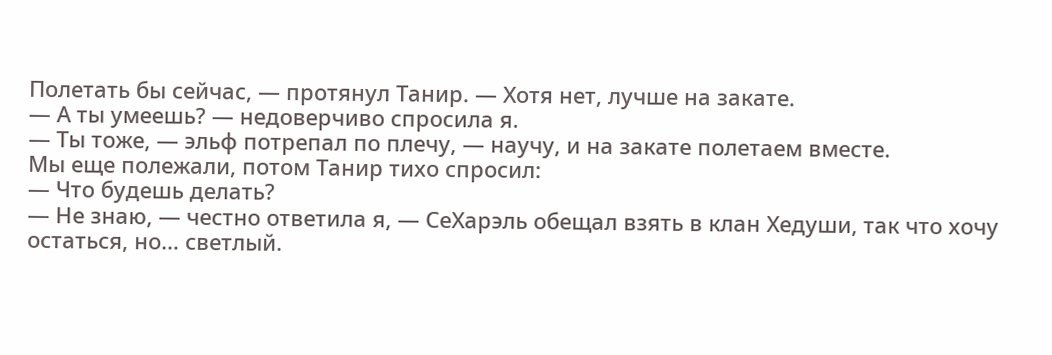Полетать бы сейчас, — протянул Танир. — Хотя нет, лучше на закате.
— А ты умеешь? — недоверчиво спросила я.
— Ты тоже, — эльф потрепал по плечу, — научу, и на закате полетаем вместе.
Мы еще полежали, потом Танир тихо спросил:
— Что будешь делать?
— Не знаю, — честно ответила я, — СеХарэль обещал взять в клан Хедуши, так что хочу остаться, но… светлый.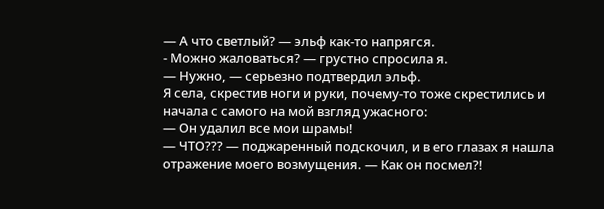— А что светлый? — эльф как-то напрягся.
- Можно жаловаться? — грустно спросила я.
— Нужно, — серьезно подтвердил эльф.
Я села, скрестив ноги и руки, почему-то тоже скрестились и начала с самого на мой взгляд ужасного:
— Он удалил все мои шрамы!
— ЧТО??? — поджаренный подскочил, и в его глазах я нашла отражение моего возмущения. — Как он посмел?!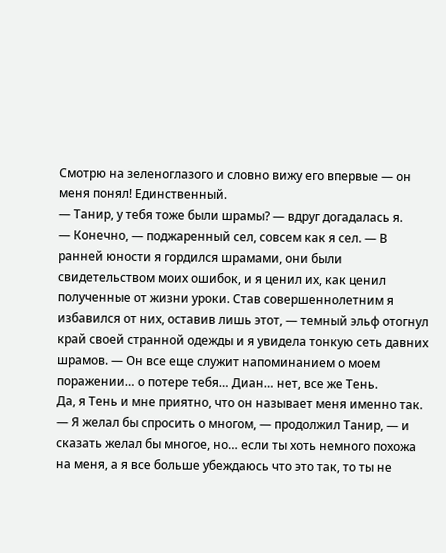Смотрю на зеленоглазого и словно вижу его впервые — он меня понял! Единственный.
— Танир, у тебя тоже были шрамы? — вдруг догадалась я.
— Конечно, — поджаренный сел, совсем как я сел. — В ранней юности я гордился шрамами, они были свидетельством моих ошибок, и я ценил их, как ценил полученные от жизни уроки. Став совершеннолетним я избавился от них, оставив лишь этот, — темный эльф отогнул край своей странной одежды и я увидела тонкую сеть давних шрамов. — Он все еще служит напоминанием о моем поражении… о потере тебя… Диан… нет, все же Тень.
Да, я Тень и мне приятно, что он называет меня именно так.
— Я желал бы спросить о многом, — продолжил Танир, — и сказать желал бы многое, но… если ты хоть немного похожа на меня, а я все больше убеждаюсь что это так, то ты не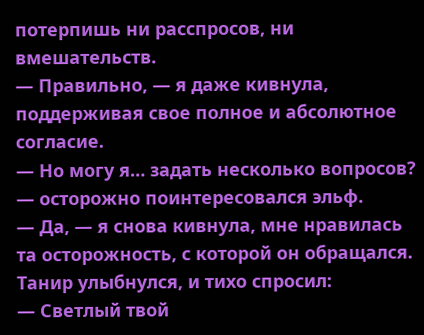потерпишь ни расспросов, ни вмешательств.
— Правильно, — я даже кивнула, поддерживая свое полное и абсолютное согласие.
— Но могу я… задать несколько вопросов? — осторожно поинтересовался эльф.
— Да, — я снова кивнула, мне нравилась та осторожность, с которой он обращался.
Танир улыбнулся, и тихо спросил:
— Светлый твой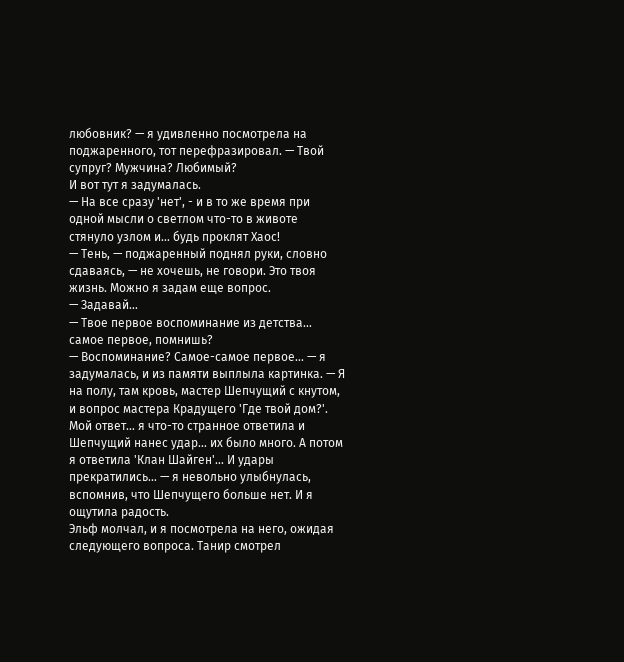любовник? — я удивленно посмотрела на поджаренного, тот перефразировал. — Твой супруг? Мужчина? Любимый?
И вот тут я задумалась.
— На все сразу 'нет', - и в то же время при одной мысли о светлом что-то в животе стянуло узлом и… будь проклят Хаос!
— Тень, — поджаренный поднял руки, словно сдаваясь, — не хочешь, не говори. Это твоя жизнь. Можно я задам еще вопрос.
— Задавай…
— Твое первое воспоминание из детства… самое первое, помнишь?
— Воспоминание? Самое-самое первое… — я задумалась, и из памяти выплыла картинка. — Я на полу, там кровь, мастер Шепчущий с кнутом, и вопрос мастера Крадущего 'Где твой дом?'. Мой ответ… я что-то странное ответила и Шепчущий нанес удар… их было много. А потом я ответила 'Клан Шайген'… И удары прекратились… — я невольно улыбнулась, вспомнив, что Шепчущего больше нет. И я ощутила радость.
Эльф молчал, и я посмотрела на него, ожидая следующего вопроса. Танир смотрел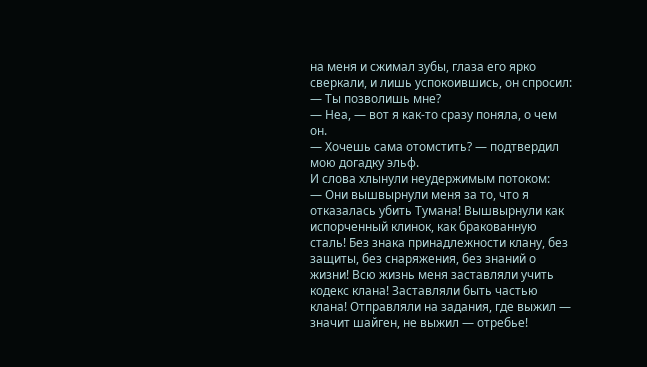на меня и сжимал зубы, глаза его ярко сверкали, и лишь успокоившись, он спросил:
— Ты позволишь мне?
— Неа, — вот я как-то сразу поняла, о чем он.
— Хочешь сама отомстить? — подтвердил мою догадку эльф.
И слова хлынули неудержимым потоком:
— Они вышвырнули меня за то, что я отказалась убить Тумана! Вышвырнули как испорченный клинок, как бракованную сталь! Без знака принадлежности клану, без защиты, без снаряжения, без знаний о жизни! Всю жизнь меня заставляли учить кодекс клана! Заставляли быть частью клана! Отправляли на задания, где выжил — значит шайген, не выжил — отребье!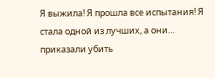Я выжила! Я прошла все испытания! Я стала одной из лучших, а они… приказали убить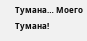Тумана… Моего Тумана!